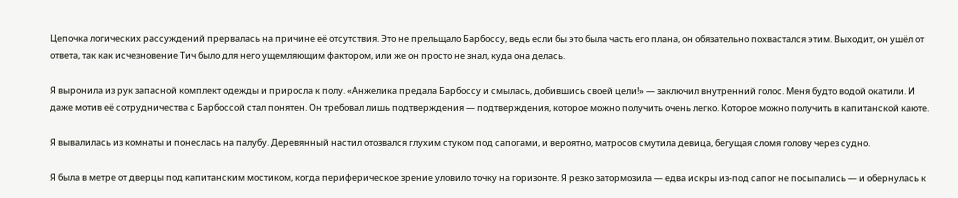Цепочка логических рассуждений прервалась на причине её отсутствия. Это не прельщало Барбоссу, ведь если бы это была часть его плана, он обязательно похвастался этим. Выходит, он ушёл от ответа, так как исчезновение Тич было для него ущемляющим фактором, или же он просто не знал, куда она делась.

Я выронила из рук запасной комплект одежды и приросла к полу. «Анжелика предала Барбоссу и смылась, добившись своей цели!» — заключил внутренний голос. Меня будто водой окатили. И даже мотив её сотрудничества с Барбоссой стал понятен. Он требовал лишь подтверждения — подтверждения, которое можно получить очень легко. Которое можно получить в капитанской каюте.

Я вывалилась из комнаты и понеслась на палубу. Деревянный настил отозвался глухим стуком под сапогами, и вероятно, матросов смутила девица, бегущая сломя голову через судно.

Я была в метре от дверцы под капитанским мостиком, когда периферическое зрение уловило точку на горизонте. Я резко затормозила — едва искры из-под сапог не посыпались — и обернулась к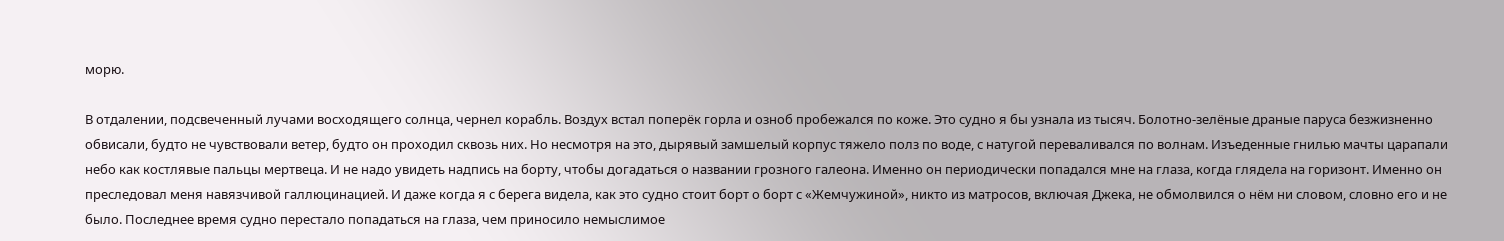морю.

В отдалении, подсвеченный лучами восходящего солнца, чернел корабль. Воздух встал поперёк горла и озноб пробежался по коже. Это судно я бы узнала из тысяч. Болотно-зелёные драные паруса безжизненно обвисали, будто не чувствовали ветер, будто он проходил сквозь них. Но несмотря на это, дырявый замшелый корпус тяжело полз по воде, с натугой переваливался по волнам. Изъеденные гнилью мачты царапали небо как костлявые пальцы мертвеца. И не надо увидеть надпись на борту, чтобы догадаться о названии грозного галеона. Именно он периодически попадался мне на глаза, когда глядела на горизонт. Именно он преследовал меня навязчивой галлюцинацией. И даже когда я с берега видела, как это судно стоит борт о борт с «Жемчужиной», никто из матросов, включая Джека, не обмолвился о нём ни словом, словно его и не было. Последнее время судно перестало попадаться на глаза, чем приносило немыслимое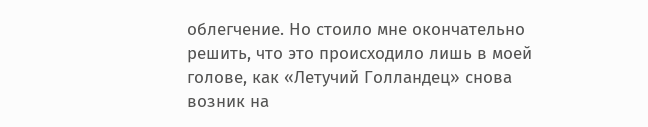облегчение. Но стоило мне окончательно решить, что это происходило лишь в моей голове, как «Летучий Голландец» снова возник на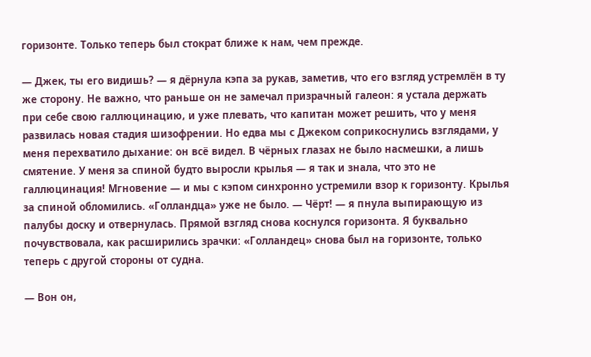горизонте. Только теперь был стократ ближе к нам, чем прежде.

— Джек, ты его видишь? — я дёрнула кэпа за рукав, заметив, что его взгляд устремлён в ту же сторону. Не важно, что раньше он не замечал призрачный галеон: я устала держать при себе свою галлюцинацию, и уже плевать, что капитан может решить, что у меня развилась новая стадия шизофрении. Но едва мы с Джеком соприкоснулись взглядами, у меня перехватило дыхание: он всё видел. В чёрных глазах не было насмешки, а лишь смятение. У меня за спиной будто выросли крылья — я так и знала, что это не галлюцинация! Мгновение — и мы с кэпом синхронно устремили взор к горизонту. Крылья за спиной обломились. «Голландца» уже не было. — Чёрт! — я пнула выпирающую из палубы доску и отвернулась. Прямой взгляд снова коснулся горизонта. Я буквально почувствовала, как расширились зрачки: «Голландец» снова был на горизонте, только теперь с другой стороны от судна.

— Вон он,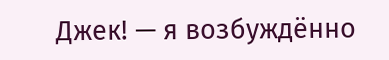Джек! — я возбуждённо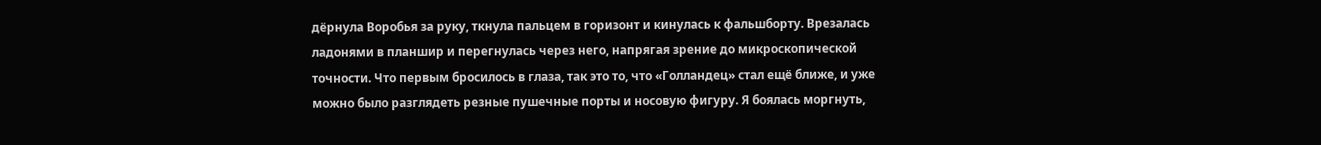дёрнула Воробья за руку, ткнула пальцем в горизонт и кинулась к фальшборту. Врезалась ладонями в планшир и перегнулась через него, напрягая зрение до микроскопической точности. Что первым бросилось в глаза, так это то, что «Голландец» стал ещё ближе, и уже можно было разглядеть резные пушечные порты и носовую фигуру. Я боялась моргнуть,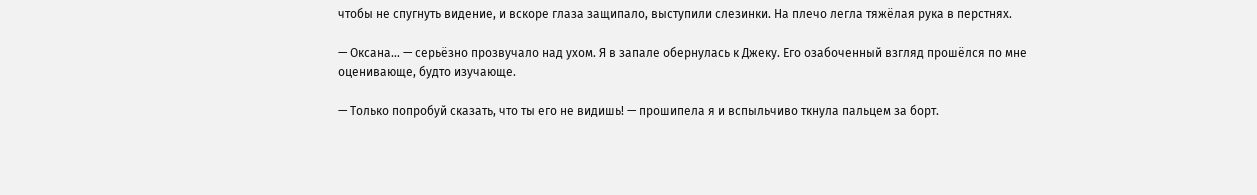чтобы не спугнуть видение, и вскоре глаза защипало, выступили слезинки. На плечо легла тяжёлая рука в перстнях.

— Оксана… — серьёзно прозвучало над ухом. Я в запале обернулась к Джеку. Его озабоченный взгляд прошёлся по мне оценивающе, будто изучающе.

— Только попробуй сказать, что ты его не видишь! — прошипела я и вспыльчиво ткнула пальцем за борт.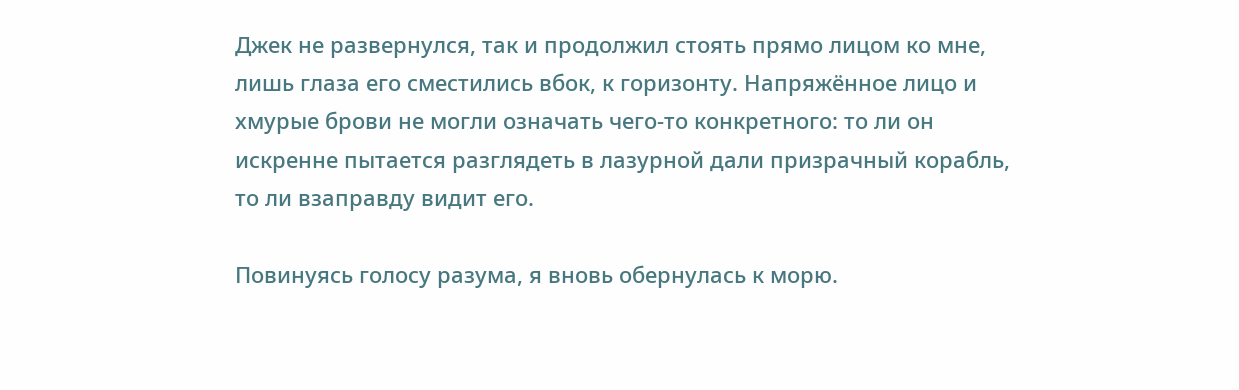Джек не развернулся, так и продолжил стоять прямо лицом ко мне, лишь глаза его сместились вбок, к горизонту. Напряжённое лицо и хмурые брови не могли означать чего-то конкретного: то ли он искренне пытается разглядеть в лазурной дали призрачный корабль, то ли взаправду видит его.

Повинуясь голосу разума, я вновь обернулась к морю.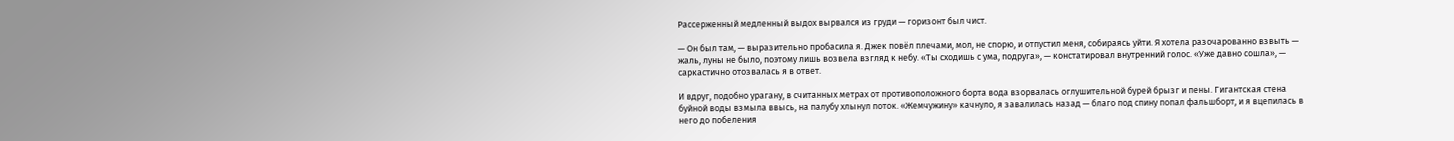Рассерженный медленный выдох вырвался из груди — горизонт был чист.

— Он был там, — выразительно пробасила я. Джек повёл плечами, мол, не спорю, и отпустил меня, собираясь уйти. Я хотела разочарованно взвыть — жаль, луны не было, поэтому лишь возвела взгляд к небу. «Ты сходишь с ума, подруга», — констатировал внутренний голос. «Уже давно сошла», — саркастично отозвалась я в ответ.

И вдруг, подобно урагану, в считанных метрах от противоположного борта вода взорвалась оглушительной бурей брызг и пены. Гигантская стена буйной воды взмыла ввысь, на палубу хлынул поток. «Жемчужину» качнуло, я завалилась назад — благо под спину попал фальшборт, и я вцепилась в него до побеления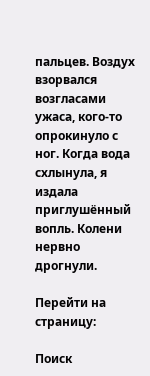пальцев. Воздух взорвался возгласами ужаса, кого-то опрокинуло с ног. Когда вода схлынула, я издала приглушённый вопль. Колени нервно дрогнули.

Перейти на страницу:

Поиск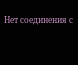Нет соединения с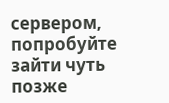сервером, попробуйте зайти чуть позже